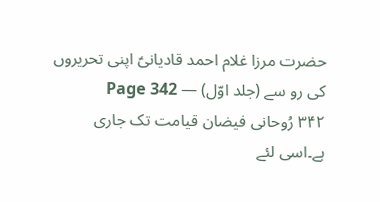حضرت مرزا غلام احمد قادیانیؑ اپنی تحریروں کی رو سے (جلد اوّل) — Page 342
۳۴۲ رُوحانی فیضان قیامت تک جاری ہے۔اسی لئے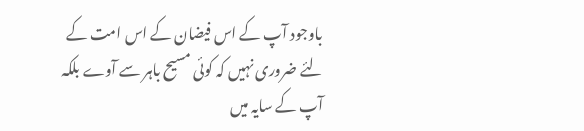باوجود آپ کے اس فیضان کے اس امت کے لئے ضروری نہیں کہ کوئی مسیح باہر سے آوے بلکہ آپ کے سایہ میں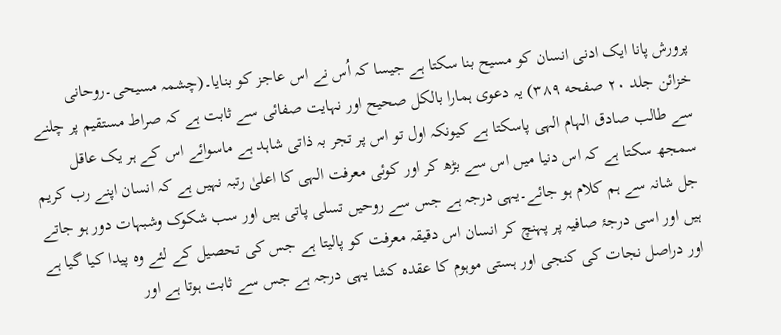پرورش پانا ایک ادنی انسان کو مسیح بنا سکتا ہے جیسا کہ اُس نے اس عاجز کو بنایا۔(چشمہ مسیحی۔روحانی خزائن جلد ۲۰ صفحه ۳۸۹) یہ دعوی ہمارا بالکل صحیح اور نہایت صفائی سے ثابت ہے کہ صراط مستقیم پر چلنے سے طالب صادق الہام الہی پاسکتا ہے کیونکہ اول تو اس پر تجر بہ ذاتی شاہد ہے ماسوائے اس کے ہر یک عاقل سمجھ سکتا ہے کہ اس دنیا میں اس سے بڑھ کر اور کوئی معرفت الہی کا اعلیٰ رتبہ نہیں ہے کہ انسان اپنے رب کریم جل شانہ سے ہم کلام ہو جائے۔یہی درجہ ہے جس سے روحیں تسلی پاتی ہیں اور سب شکوک وشبہات دور ہو جاتے ہیں اور اسی درجۂ صافیہ پر پہنچ کر انسان اس دقیقہ معرفت کو پالیتا ہے جس کی تحصیل کے لئے وہ پیدا کیا گیا ہے اور دراصل نجات کی کنجی اور ہستی موہوم کا عقدہ کشا یہی درجہ ہے جس سے ثابت ہوتا ہے اور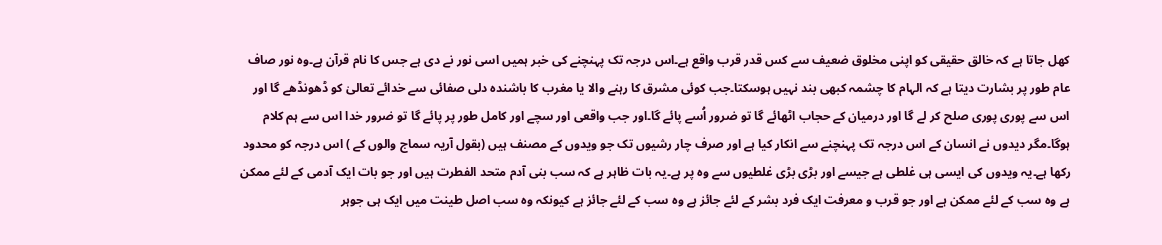کھل جاتا ہے کہ خالق حقیقی کو اپنی مخلوق ضعیف سے کس قدر قرب واقع ہے۔اس درجہ تک پہنچنے کی خبر ہمیں اسی نور نے دی ہے جس کا نام قرآن ہے۔وہ نور صاف عام طور پر بشارت دیتا ہے کہ الہام کا چشمہ کبھی بند نہیں ہوسکتا۔جب کوئی مشرق کا رہنے والا یا مغرب کا باشندہ دلی صفائی سے خدائے تعالیٰ کو ڈھونڈھے گا اور اس سے پوری پوری صلح کر لے گا اور درمیان کے حجاب اٹھائے گا تو ضرور اُسے پائے گا۔اور جب واقعی اور سچے اور کامل طور پر پائے گا تو ضرور خدا اس سے ہم کلام ہوگا۔مگر دیدوں نے انسان کے اس درجہ تک پہنچنے سے انکار کیا ہے اور صرف چار رشیوں تک جو ویدوں کے مصنف ہیں (بقول آریہ سماج والوں کے ) اس درجہ کو محدود رکھا ہے۔یہ ویدوں کی ایسی ہی غلطی ہے جیسے اور بڑی بڑی غلطیوں سے وہ پر ہے۔یہ بات ظاہر ہے کہ سب بنی آدم متحد الفطرت ہیں اور جو بات ایک آدمی کے لئے ممکن ہے وہ سب کے لئے ممکن ہے اور جو قرب و معرفت ایک فرد بشر کے لئے جائز ہے وہ سب کے لئے جائز ہے کیونکہ وہ سب اصل طینت میں ایک ہی جوہر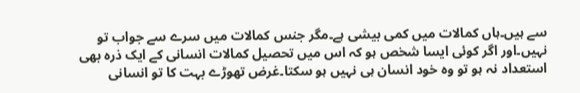سے ہیں۔ہاں کمالات میں کمی بیشی ہے۔مگر جنس کمالات میں سرے سے جواب تو نہیں۔اور اگر کوئی ایسا شخص ہو کہ اس میں تحصیل کمالات انسانی کے ایک ذرہ بھی استعداد نہ ہو تو وہ خود انسان ہی نہیں ہو سکتا۔غرض تھوڑے بہت کا تو انسانی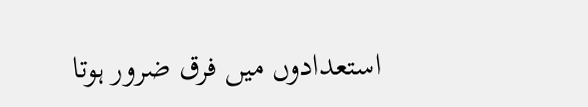استعدادوں میں فرق ضرور ہوتا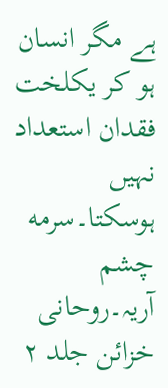ہے مگر انسان ہو کر یکلخت فقدان استعداد نہیں ہوسکتا۔سرمه چشم آریہ۔روحانی خزائن جلد ۲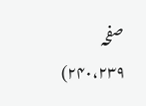صفحہ ۲۴۰،۲۳۹)